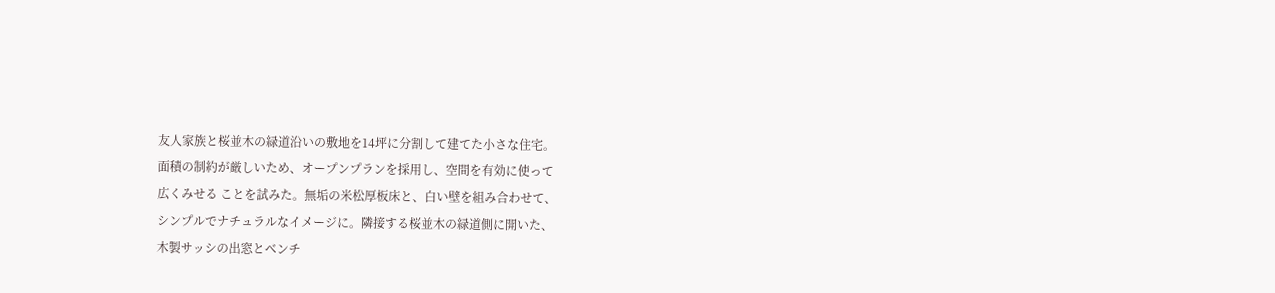友人家族と桜並木の緑道沿いの敷地を14坪に分割して建てた小さな住宅。
面積の制約が厳しいため、オープンプランを採用し、空間を有効に使って
広くみせる ことを試みた。無垢の米松厚板床と、白い壁を組み合わせて、
シンプルでナチュラルなイメージに。隣接する桜並木の緑道側に開いた、
木製サッシの出窓とベンチ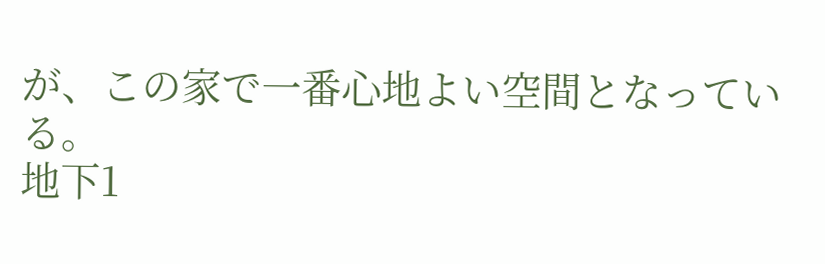が、この家で一番心地よい空間となっている。
地下1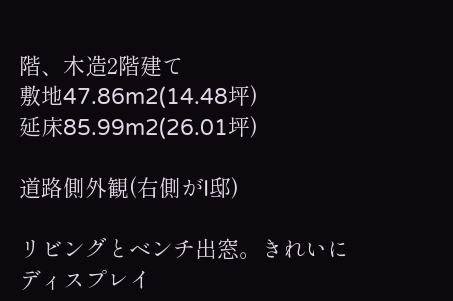階、木造2階建て
敷地47.86m2(14.48坪)
延床85.99m2(26.01坪)

道路側外観(右側がI邸)

リビングとベンチ出窓。きれいにディスプレイ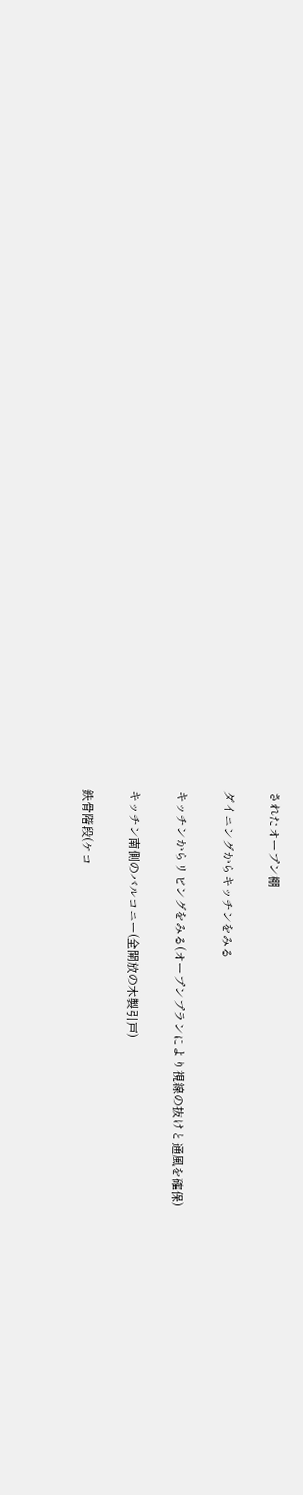されたオープン棚

ダイニングからキッチンをみる

キッチンからリビングをみる(オープンプランにより視線の抜けと通風を確保)

キッチン南側のバルコニー(全開放の木製引戸)

鉄骨階段(ケコ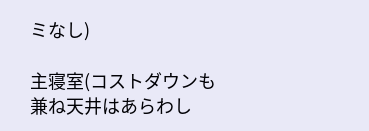ミなし)

主寝室(コストダウンも兼ね天井はあらわし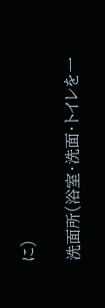に)

洗面所(浴室・洗面・トイレを一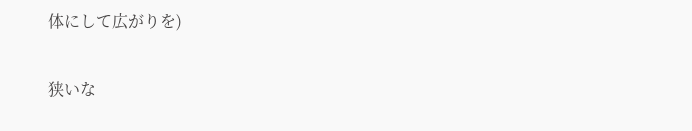体にして広がりを)

狭いな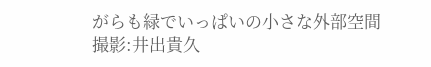がらも緑でいっぱいの小さな外部空間
撮影:井出貴久